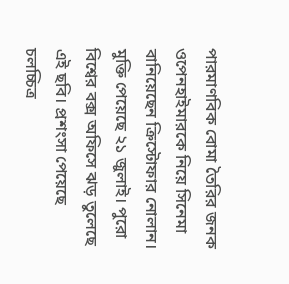পারমাণবিক বোমা তৈরির জনক ওপেনহাইমারকে নিয়ে সিনেমা বানিয়েছেন ক্রিস্টোফার নোলান। মুক্তি পেয়েছে ২১ জুলাই। পুরো বিশ্বের বক্স অফিসে ঝড় তুলেছে এই ছবি। প্রশংসা পেয়েছে চলচ্চিত্র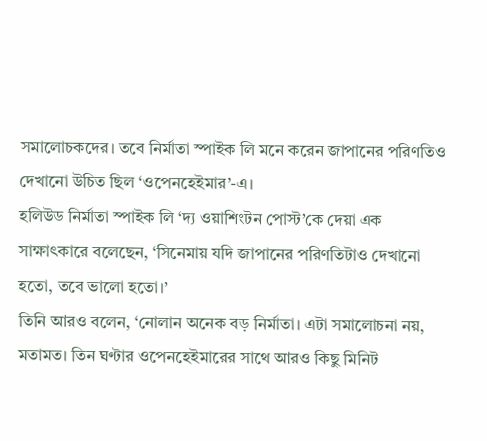সমালোচকদের। তবে নির্মাতা স্পাইক লি মনে করেন জাপানের পরিণতিও দেখানো উচিত ছিল ‘ওপেনহেইমার’-এ।
হলিউড নির্মাতা স্পাইক লি ‘দ্য ওয়াশিংটন পোস্ট’কে দেয়া এক সাক্ষাৎকারে বলেছেন, ‘সিনেমায় যদি জাপানের পরিণতিটাও দেখানো হতো, তবে ভালো হতো।’
তিনি আরও বলেন, ‘নোলান অনেক বড় নির্মাতা। এটা সমালোচনা নয়, মতামত। তিন ঘণ্টার ওপেনহেইমারের সাথে আরও কিছু মিনিট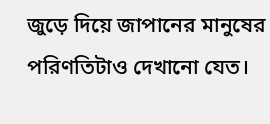জুড়ে দিয়ে জাপানের মানুষের পরিণতিটাও দেখানো যেত।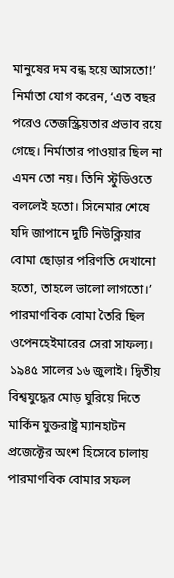মানুষের দম বন্ধ হয়ে আসতো!’
নির্মাতা যোগ করেন, ‘এত বছর পরেও তেজস্ক্রিয়তার প্রভাব রয়ে গেছে। নির্মাতার পাওয়ার ছিল না এমন তো নয়। তিনি স্টুডিওতে বললেই হতো। সিনেমার শেষে যদি জাপানে দুটি নিউক্লিয়ার বোমা ছোড়ার পরিণতি দেখানো হতো, তাহলে ভালো লাগতো।’
পারমাণবিক বোমা তৈরি ছিল ওপেনহেইমারের সেরা সাফল্য। ১৯৪৫ সালের ১৬ জুলাই। দ্বিতীয় বিশ্বযুদ্ধের মোড় ঘুরিয়ে দিতে মার্কিন যুক্তরাষ্ট্র ম্যানহাটন প্রজেক্টের অংশ হিসেবে চালায় পারমাণবিক বোমার সফল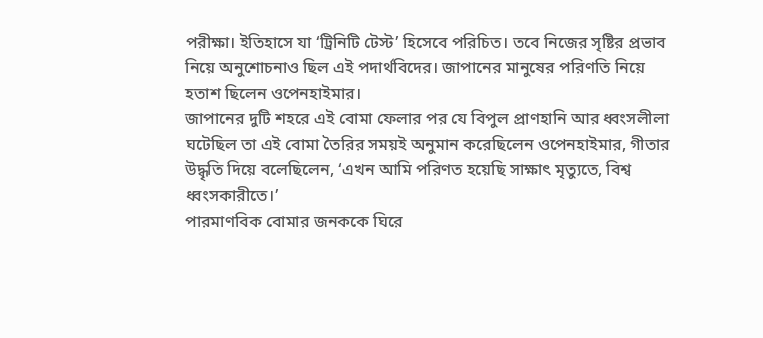পরীক্ষা। ইতিহাসে যা ‘ট্রিনিটি টেস্ট’ হিসেবে পরিচিত। তবে নিজের সৃষ্টির প্রভাব নিয়ে অনুশোচনাও ছিল এই পদার্থবিদের। জাপানের মানুষের পরিণতি নিয়ে হতাশ ছিলেন ওপেনহাইমার।
জাপানের দুটি শহরে এই বোমা ফেলার পর যে বিপুল প্রাণহানি আর ধ্বংসলীলা ঘটেছিল তা এই বোমা তৈরির সময়ই অনুমান করেছিলেন ওপেনহাইমার, গীতার উদ্ধৃতি দিয়ে বলেছিলেন, ‘এখন আমি পরিণত হয়েছি সাক্ষাৎ মৃত্যুতে, বিশ্ব ধ্বংসকারীতে।’
পারমাণবিক বোমার জনককে ঘিরে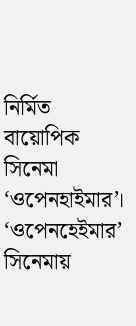নির্মিত বায়োপিক সিনেমা ‘ওপেনহাইমার’। ‘ওপেনহেইমার’ সিনেমায়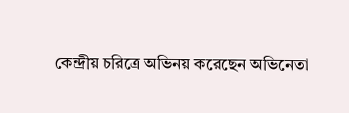কেন্দ্রীয় চরিত্রে অভিনয় করেছেন অভিনেতা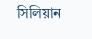সিলিয়ান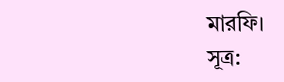মারফি।
সূত্র: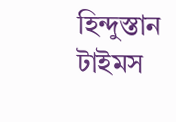হিন্দুস্তান টাইমস